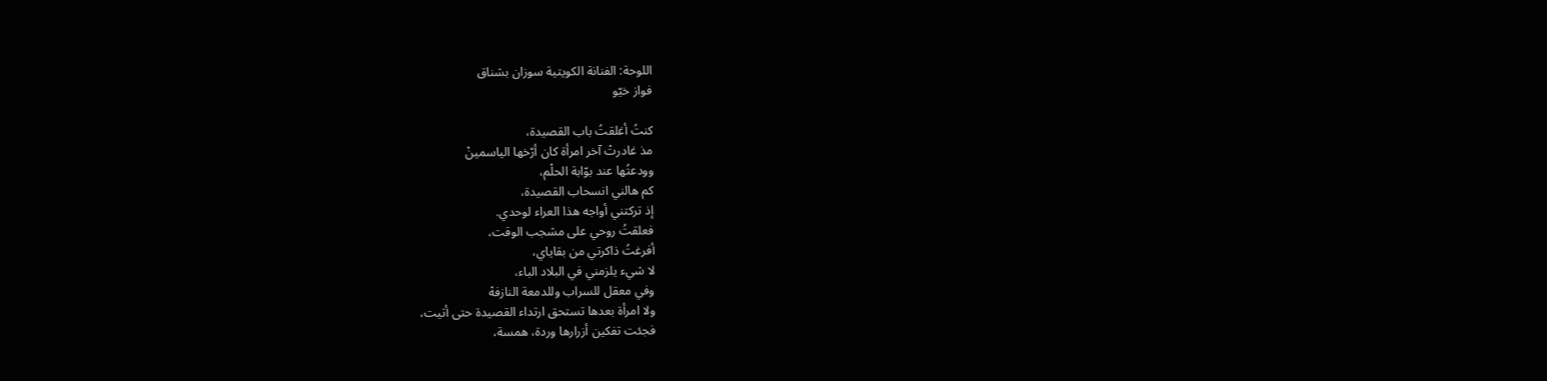اللوحة: الفنانة الكويتية سوزان بشناق
فواز خيّو

كنتُ أغلقتُ باب القصيدة،
مذ غادرتْ آخر امرأة كان أرّخها الياسمينْ
وودعتُها عند بوّابة الحلْم،
كم هالني انسحاب القصيدة،
إذ تركتني أواجه هذا العراء لوحدي.
فعلقتُ روحي على مشجب الوقت،
أفرغتُ ذاكرتي من بقاياي،
لا شيء يلزمني في البلاد الباء،
وفي معقل للسراب وللدمعة النازفهْ
ولا امرأة بعدها تستحق ارتداء القصيدة حتى أتيت،
فجئت تفكين أزرارها وردة، همسة،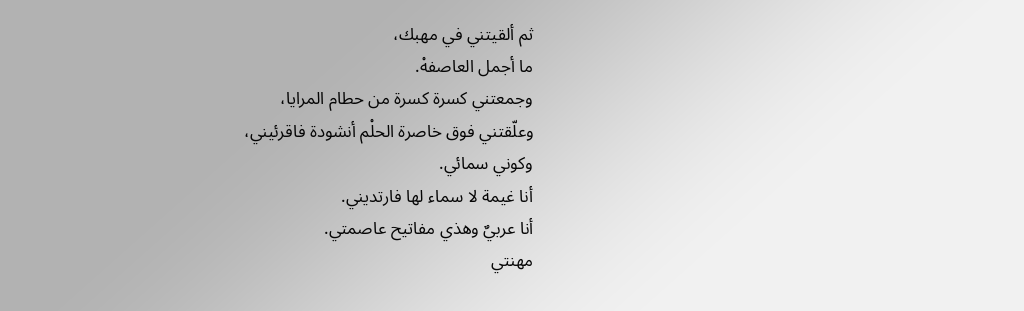ثم ألقيتني في مهبك،
ما أجمل العاصفهْ.
وجمعتني كسرة كسرة من حطام المرايا،
وعلّقتني فوق خاصرة الحلْم أنشودة فاقرئيني،
وكوني سمائي.
أنا غيمة لا سماء لها فارتديني.
أنا عربيٌ وهذي مفاتيح عاصمتي.
مهنتي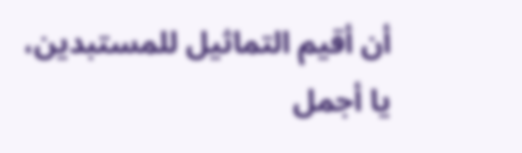أن أقيم التماثيل للمستبدين،
يا أجمل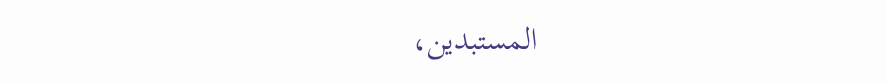المستبدين،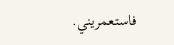فاستعمريني.